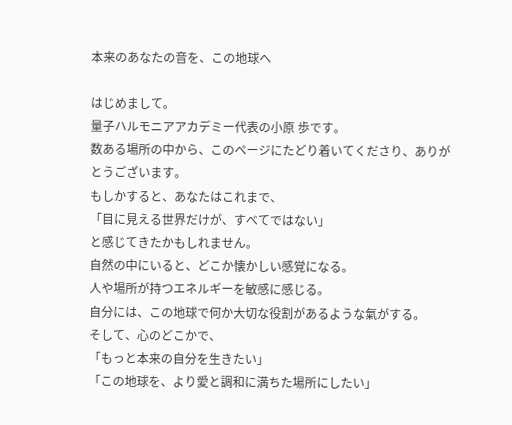本来のあなたの音を、この地球へ

はじめまして。
量子ハルモニアアカデミー代表の小原 歩です。
数ある場所の中から、このページにたどり着いてくださり、ありがとうございます。
もしかすると、あなたはこれまで、
「目に見える世界だけが、すべてではない」
と感じてきたかもしれません。
自然の中にいると、どこか懐かしい感覚になる。
人や場所が持つエネルギーを敏感に感じる。
自分には、この地球で何か大切な役割があるような氣がする。
そして、心のどこかで、
「もっと本来の自分を生きたい」
「この地球を、より愛と調和に満ちた場所にしたい」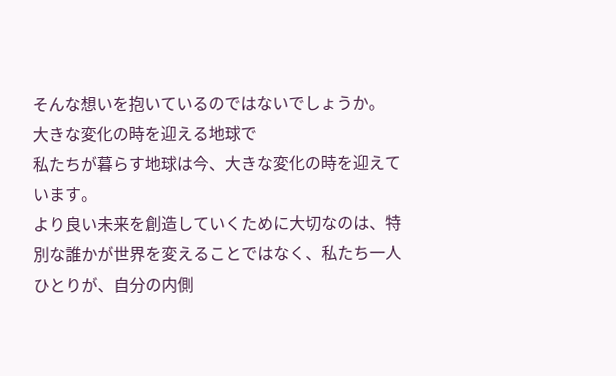そんな想いを抱いているのではないでしょうか。
大きな変化の時を迎える地球で
私たちが暮らす地球は今、大きな変化の時を迎えています。
より良い未来を創造していくために大切なのは、特別な誰かが世界を変えることではなく、私たち一人ひとりが、自分の内側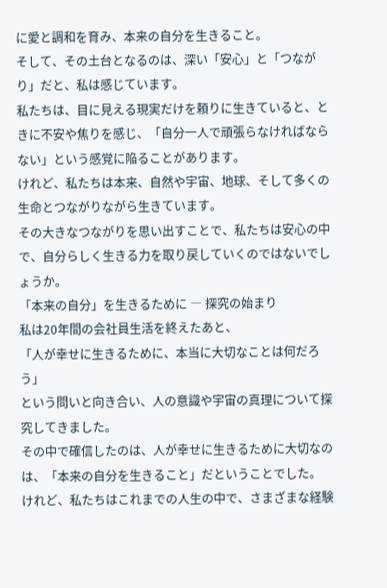に愛と調和を育み、本来の自分を生きること。
そして、その土台となるのは、深い「安心」と「つながり」だと、私は感じています。
私たちは、目に見える現実だけを頼りに生きていると、ときに不安や焦りを感じ、「自分一人で頑張らなければならない」という感覚に陥ることがあります。
けれど、私たちは本来、自然や宇宙、地球、そして多くの生命とつながりながら生きています。
その大きなつながりを思い出すことで、私たちは安心の中で、自分らしく生きる力を取り戻していくのではないでしょうか。
「本来の自分」を生きるために ― 探究の始まり
私は20年間の会社員生活を終えたあと、
「人が幸せに生きるために、本当に大切なことは何だろう」
という問いと向き合い、人の意識や宇宙の真理について探究してきました。
その中で確信したのは、人が幸せに生きるために大切なのは、「本来の自分を生きること」だということでした。
けれど、私たちはこれまでの人生の中で、さまざまな経験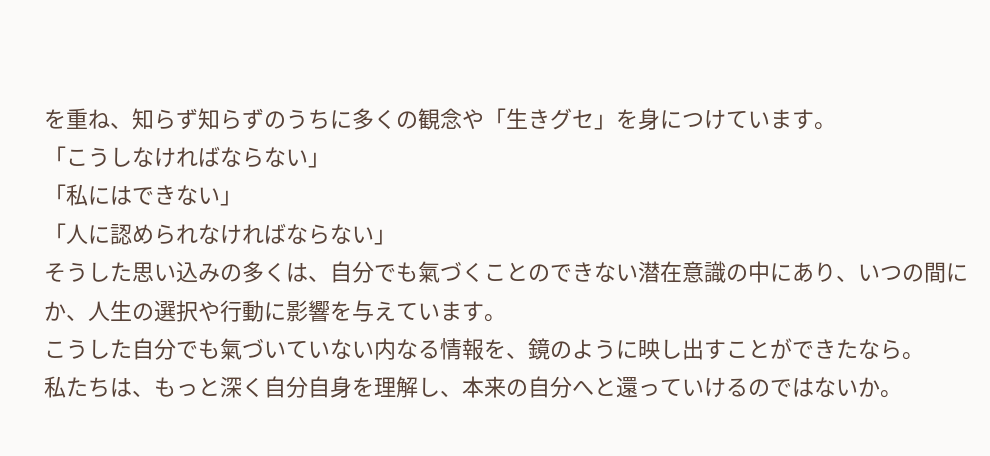を重ね、知らず知らずのうちに多くの観念や「生きグセ」を身につけています。
「こうしなければならない」
「私にはできない」
「人に認められなければならない」
そうした思い込みの多くは、自分でも氣づくことのできない潜在意識の中にあり、いつの間にか、人生の選択や行動に影響を与えています。
こうした自分でも氣づいていない内なる情報を、鏡のように映し出すことができたなら。
私たちは、もっと深く自分自身を理解し、本来の自分へと還っていけるのではないか。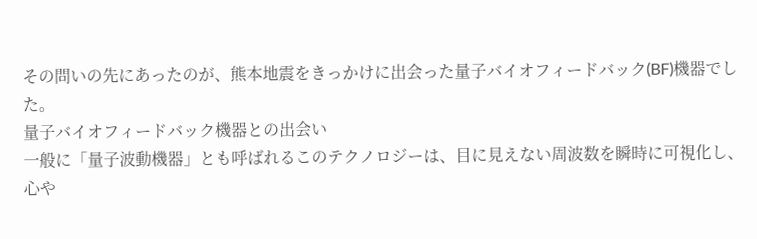その問いの先にあったのが、熊本地震をきっかけに出会った量子バイオフィードバック(BF)機器でした。
量子バイオフィードバック機器との出会い
一般に「量子波動機器」とも呼ばれるこのテクノロジーは、目に見えない周波数を瞬時に可視化し、心や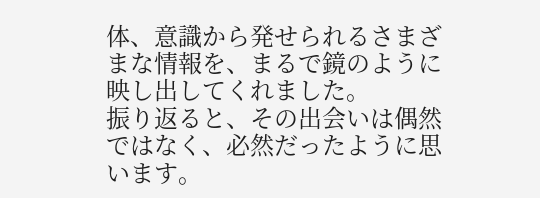体、意識から発せられるさまざまな情報を、まるで鏡のように映し出してくれました。
振り返ると、その出会いは偶然ではなく、必然だったように思います。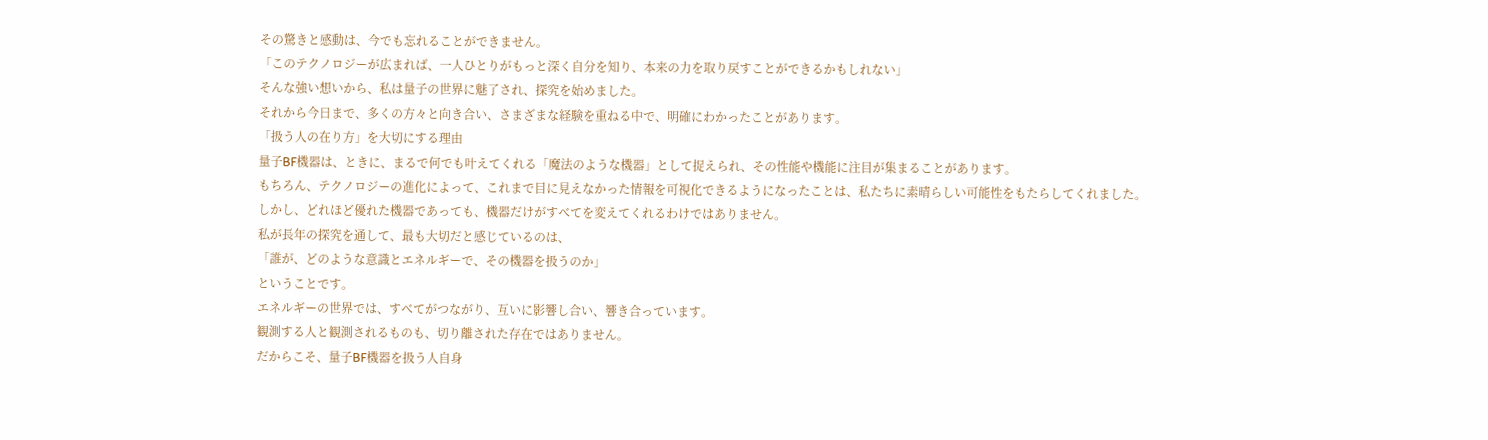その驚きと感動は、今でも忘れることができません。
「このテクノロジーが広まれば、一人ひとりがもっと深く自分を知り、本来の力を取り戻すことができるかもしれない」
そんな強い想いから、私は量子の世界に魅了され、探究を始めました。
それから今日まで、多くの方々と向き合い、さまざまな経験を重ねる中で、明確にわかったことがあります。
「扱う人の在り方」を大切にする理由
量子BF機器は、ときに、まるで何でも叶えてくれる「魔法のような機器」として捉えられ、その性能や機能に注目が集まることがあります。
もちろん、テクノロジーの進化によって、これまで目に見えなかった情報を可視化できるようになったことは、私たちに素晴らしい可能性をもたらしてくれました。
しかし、どれほど優れた機器であっても、機器だけがすべてを変えてくれるわけではありません。
私が長年の探究を通して、最も大切だと感じているのは、
「誰が、どのような意識とエネルギーで、その機器を扱うのか」
ということです。
エネルギーの世界では、すべてがつながり、互いに影響し合い、響き合っています。
観測する人と観測されるものも、切り離された存在ではありません。
だからこそ、量子BF機器を扱う人自身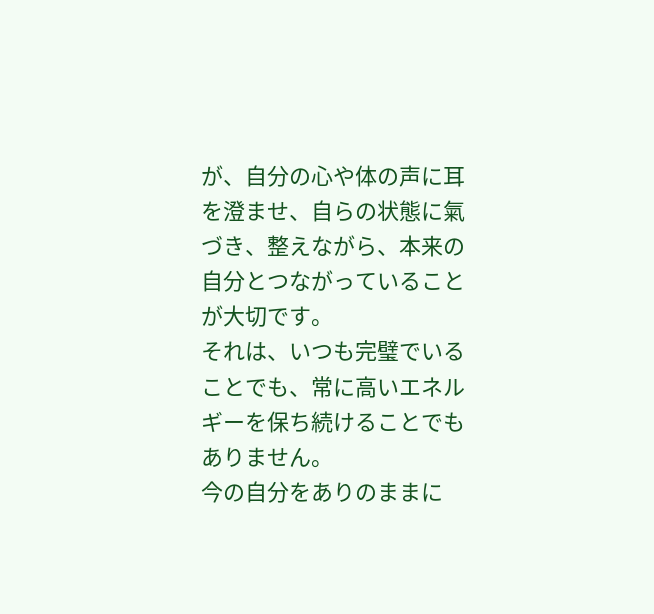が、自分の心や体の声に耳を澄ませ、自らの状態に氣づき、整えながら、本来の自分とつながっていることが大切です。
それは、いつも完璧でいることでも、常に高いエネルギーを保ち続けることでもありません。
今の自分をありのままに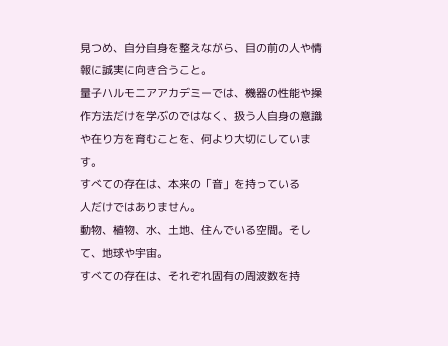見つめ、自分自身を整えながら、目の前の人や情報に誠実に向き合うこと。
量子ハルモニアアカデミーでは、機器の性能や操作方法だけを学ぶのではなく、扱う人自身の意識や在り方を育むことを、何より大切にしています。
すべての存在は、本来の「音」を持っている
人だけではありません。
動物、植物、水、土地、住んでいる空間。そして、地球や宇宙。
すべての存在は、それぞれ固有の周波数を持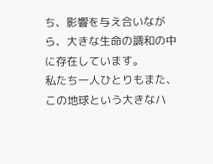ち、影響を与え合いながら、大きな生命の調和の中に存在しています。
私たち一人ひとりもまた、この地球という大きなハ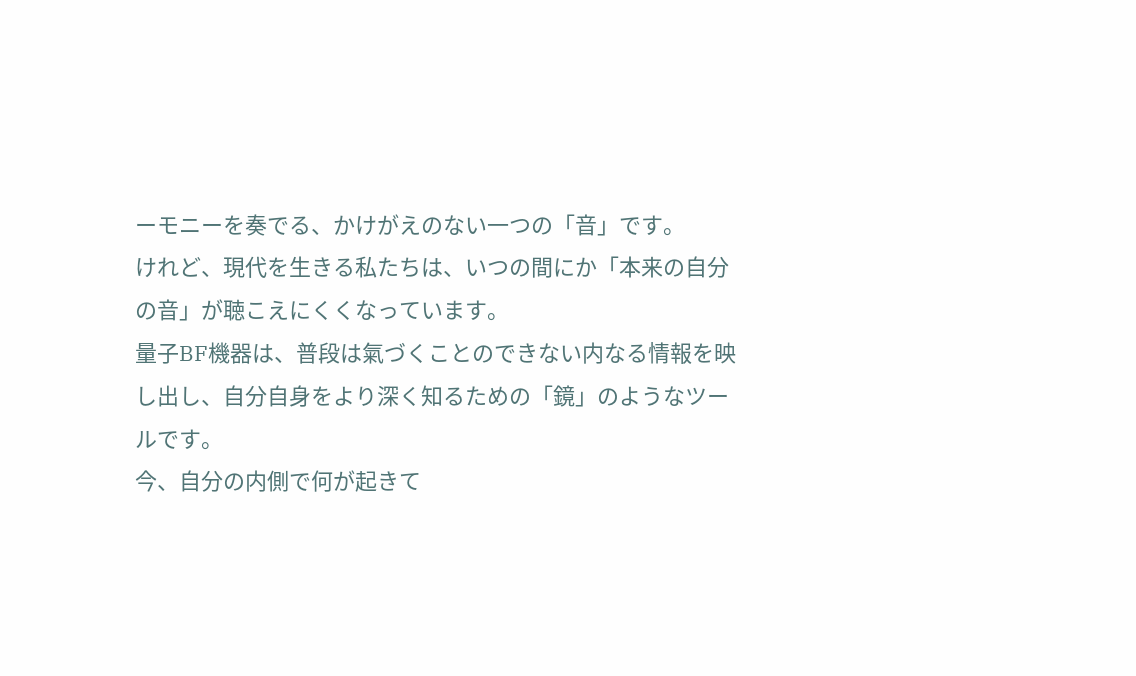ーモニーを奏でる、かけがえのない一つの「音」です。
けれど、現代を生きる私たちは、いつの間にか「本来の自分の音」が聴こえにくくなっています。
量子BF機器は、普段は氣づくことのできない内なる情報を映し出し、自分自身をより深く知るための「鏡」のようなツールです。
今、自分の内側で何が起きて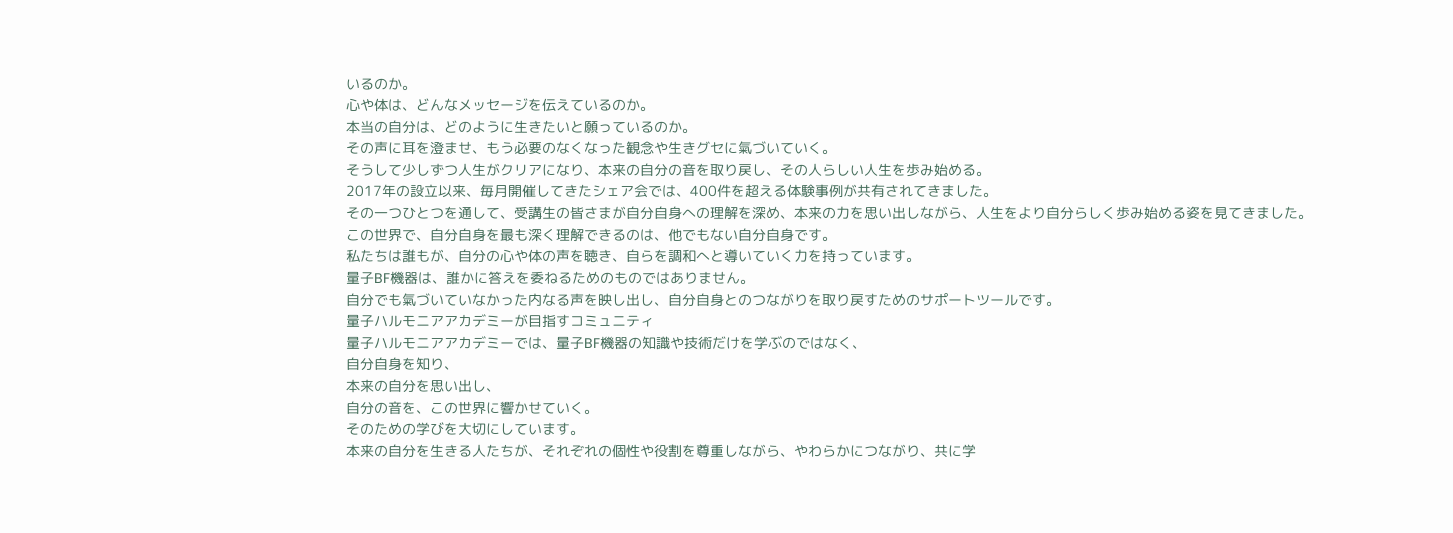いるのか。
心や体は、どんなメッセージを伝えているのか。
本当の自分は、どのように生きたいと願っているのか。
その声に耳を澄ませ、もう必要のなくなった観念や生きグセに氣づいていく。
そうして少しずつ人生がクリアになり、本来の自分の音を取り戻し、その人らしい人生を歩み始める。
2017年の設立以来、毎月開催してきたシェア会では、400件を超える体験事例が共有されてきました。
その一つひとつを通して、受講生の皆さまが自分自身への理解を深め、本来の力を思い出しながら、人生をより自分らしく歩み始める姿を見てきました。
この世界で、自分自身を最も深く理解できるのは、他でもない自分自身です。
私たちは誰もが、自分の心や体の声を聴き、自らを調和へと導いていく力を持っています。
量子BF機器は、誰かに答えを委ねるためのものではありません。
自分でも氣づいていなかった内なる声を映し出し、自分自身とのつながりを取り戻すためのサポートツールです。
量子ハルモニアアカデミーが目指すコミュニティ
量子ハルモニアアカデミーでは、量子BF機器の知識や技術だけを学ぶのではなく、
自分自身を知り、
本来の自分を思い出し、
自分の音を、この世界に響かせていく。
そのための学びを大切にしています。
本来の自分を生きる人たちが、それぞれの個性や役割を尊重しながら、やわらかにつながり、共に学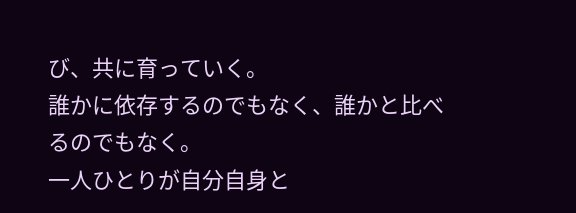び、共に育っていく。
誰かに依存するのでもなく、誰かと比べるのでもなく。
一人ひとりが自分自身と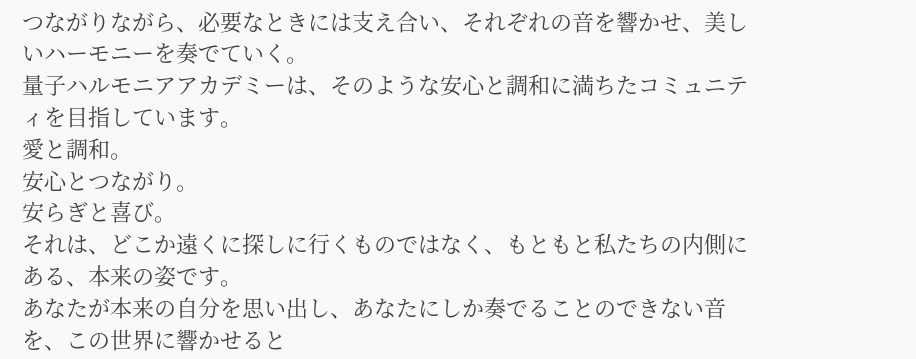つながりながら、必要なときには支え合い、それぞれの音を響かせ、美しいハーモニーを奏でていく。
量子ハルモニアアカデミーは、そのような安心と調和に満ちたコミュニティを目指しています。
愛と調和。
安心とつながり。
安らぎと喜び。
それは、どこか遠くに探しに行くものではなく、もともと私たちの内側にある、本来の姿です。
あなたが本来の自分を思い出し、あなたにしか奏でることのできない音を、この世界に響かせると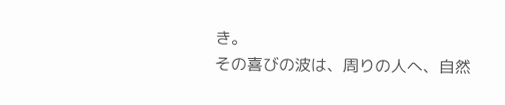き。
その喜びの波は、周りの人へ、自然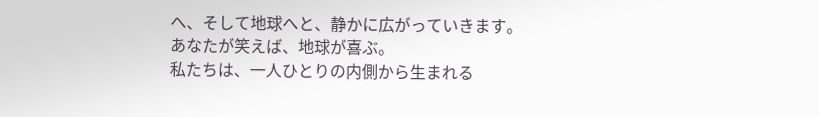へ、そして地球へと、静かに広がっていきます。
あなたが笑えば、地球が喜ぶ。
私たちは、一人ひとりの内側から生まれる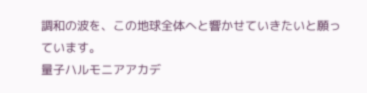調和の波を、この地球全体へと響かせていきたいと願っています。
量子ハルモニアアカデ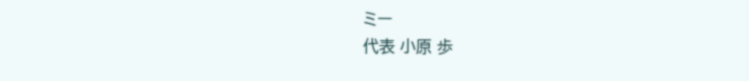ミー
代表 小原 歩